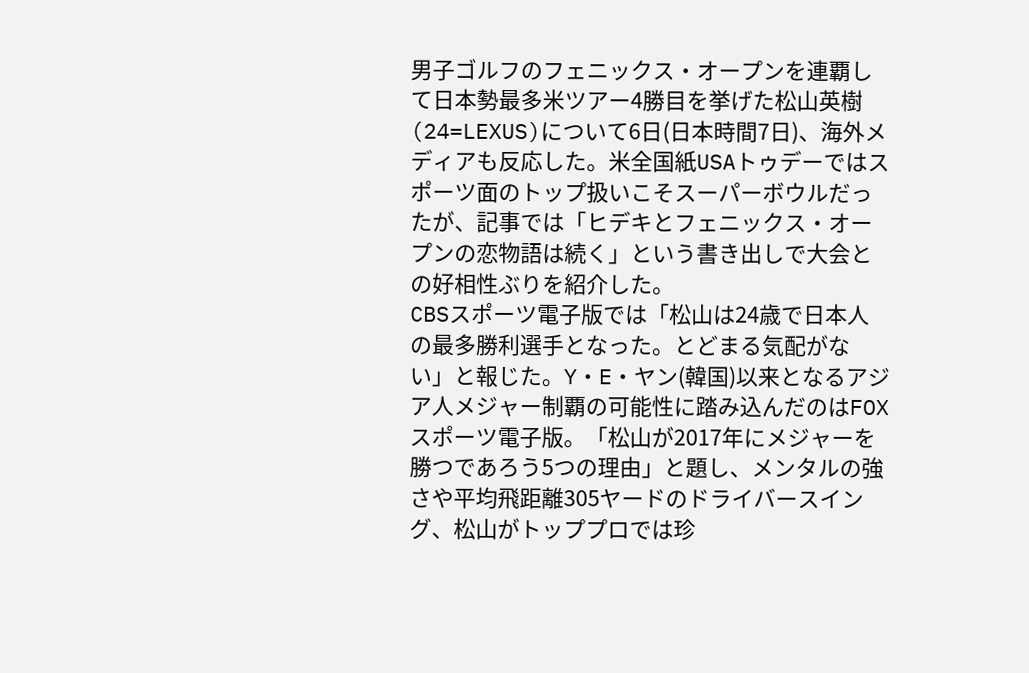男子ゴルフのフェニックス・オープンを連覇して日本勢最多米ツアー4勝目を挙げた松山英樹(24=LEXUS)について6日(日本時間7日)、海外メディアも反応した。米全国紙USAトゥデーではスポーツ面のトップ扱いこそスーパーボウルだったが、記事では「ヒデキとフェニックス・オープンの恋物語は続く」という書き出しで大会との好相性ぶりを紹介した。
CBSスポーツ電子版では「松山は24歳で日本人の最多勝利選手となった。とどまる気配がない」と報じた。Y・E・ヤン(韓国)以来となるアジア人メジャー制覇の可能性に踏み込んだのはFOXスポーツ電子版。「松山が2017年にメジャーを勝つであろう5つの理由」と題し、メンタルの強さや平均飛距離305ヤードのドライバースイング、松山がトッププロでは珍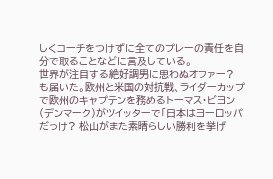しくコーチをつけずに全てのプレーの責任を自分で取ることなどに言及している。
世界が注目する絶好調男に思わぬオファー? も届いた。欧州と米国の対抗戦、ライダーカップで欧州のキャプテンを務めるトーマス・ビヨン(デンマーク)がツイッターで「日本はヨーロッパだっけ? 松山がまた素晴らしい勝利を挙げ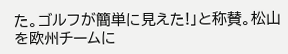た。ゴルフが簡単に見えた!」と称賛。松山を欧州チームに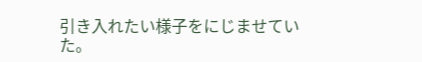引き入れたい様子をにじませていた。